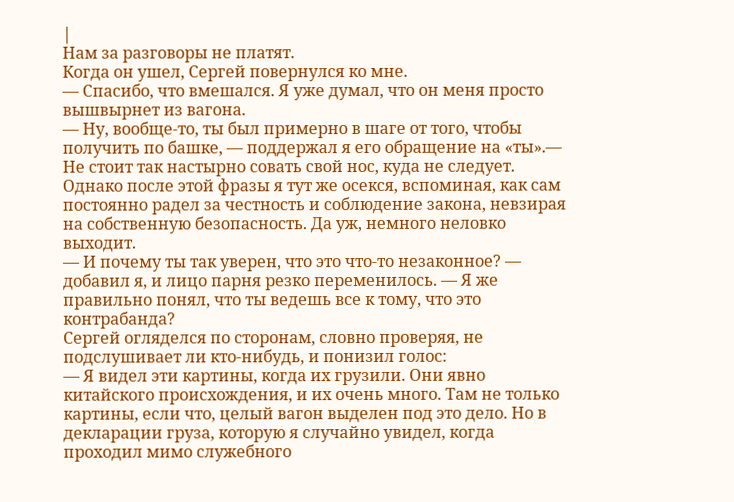|
Нам за разговоры не платят.
Когда он ушел, Сергей повернулся ко мне.
— Спасибо, что вмешался. Я уже думал, что он меня просто вышвырнет из вагона.
— Ну, вообще-то, ты был примерно в шаге от того, чтобы получить по башке, — поддержал я его обращение на «ты».— Не стоит так настырно совать свой нос, куда не следует.
Однако после этой фразы я тут же осекся, вспоминая, как сам постоянно радел за честность и соблюдение закона, невзирая на собственную безопасность. Да уж, немного неловко выходит.
— И почему ты так уверен, что это что-то незаконное? — добавил я, и лицо парня резко переменилось. — Я же правильно понял, что ты ведешь все к тому, что это контрабанда?
Сергей огляделся по сторонам, словно проверяя, не подслушивает ли кто-нибудь, и понизил голос:
— Я видел эти картины, когда их грузили. Они явно китайского происхождения, и их очень много. Там не только картины, если что, целый вагон выделен под это дело. Но в декларации груза, которую я случайно увидел, когда проходил мимо служебного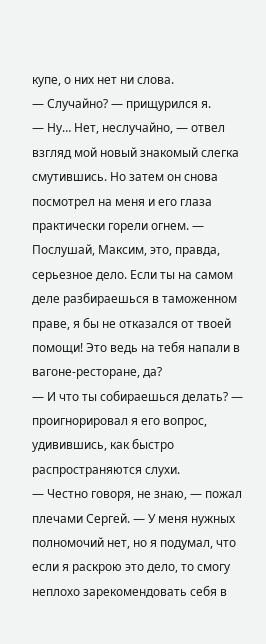купе, о них нет ни слова.
— Случайно? — прищурился я.
— Ну… Нет, неслучайно, — отвел взгляд мой новый знакомый слегка смутившись. Но затем он снова посмотрел на меня и его глаза практически горели огнем. — Послушай, Максим, это, правда, серьезное дело. Если ты на самом деле разбираешься в таможенном праве, я бы не отказался от твоей помощи! Это ведь на тебя напали в вагоне-ресторане, да?
— И что ты собираешься делать? — проигнорировал я его вопрос, удивившись, как быстро распространяются слухи.
— Честно говоря, не знаю, — пожал плечами Сергей. — У меня нужных полномочий нет, но я подумал, что если я раскрою это дело, то смогу неплохо зарекомендовать себя в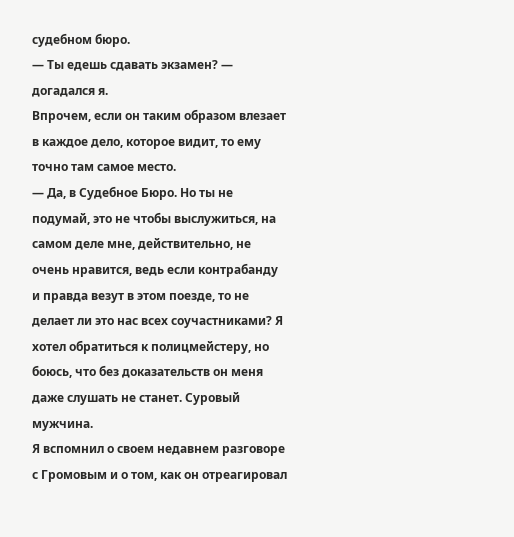судебном бюро.
— Ты едешь сдавать экзамен? — догадался я.
Впрочем, если он таким образом влезает в каждое дело, которое видит, то ему точно там самое место.
— Да, в Судебное Бюро. Но ты не подумай, это не чтобы выслужиться, на самом деле мне, действительно, не очень нравится, ведь если контрабанду и правда везут в этом поезде, то не делает ли это нас всех соучастниками? Я хотел обратиться к полицмейстеру, но боюсь, что без доказательств он меня даже слушать не станет. Суровый мужчина.
Я вспомнил о своем недавнем разговоре с Громовым и о том, как он отреагировал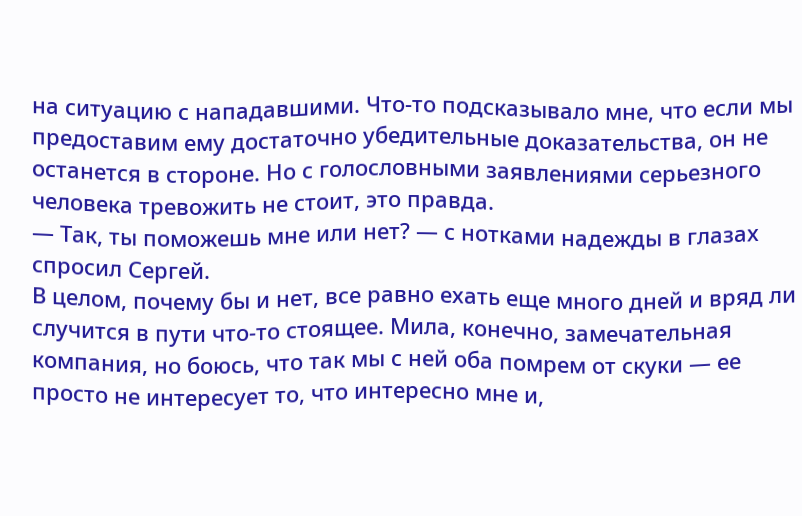на ситуацию с нападавшими. Что-то подсказывало мне, что если мы предоставим ему достаточно убедительные доказательства, он не останется в стороне. Но с голословными заявлениями серьезного человека тревожить не стоит, это правда.
— Так, ты поможешь мне или нет? — с нотками надежды в глазах спросил Сергей.
В целом, почему бы и нет, все равно ехать еще много дней и вряд ли случится в пути что-то стоящее. Мила, конечно, замечательная компания, но боюсь, что так мы с ней оба помрем от скуки — ее просто не интересует то, что интересно мне и,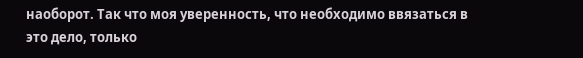наоборот. Так что моя уверенность, что необходимо ввязаться в это дело, только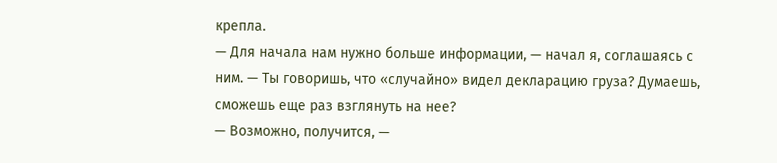крепла.
— Для начала нам нужно больше информации, — начал я, соглашаясь с ним. — Ты говоришь, что «случайно» видел декларацию груза? Думаешь, сможешь еще раз взглянуть на нее?
— Возможно, получится, —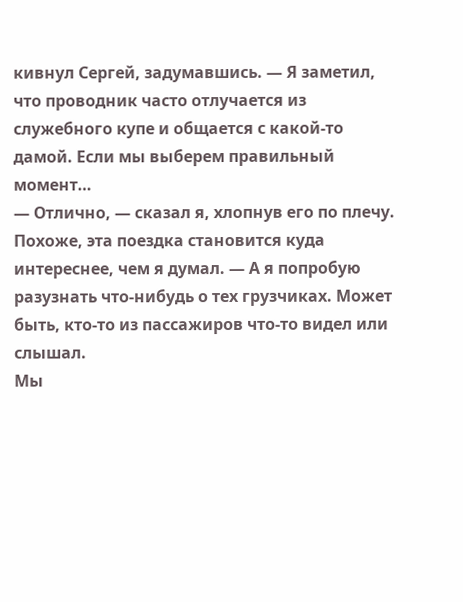кивнул Сергей, задумавшись. — Я заметил, что проводник часто отлучается из служебного купе и общается с какой-то дамой. Если мы выберем правильный момент…
— Отлично, — сказал я, хлопнув его по плечу. Похоже, эта поездка становится куда интереснее, чем я думал. — А я попробую разузнать что-нибудь о тех грузчиках. Может быть, кто-то из пассажиров что-то видел или слышал.
Мы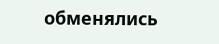обменялись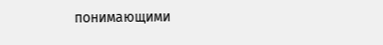понимающими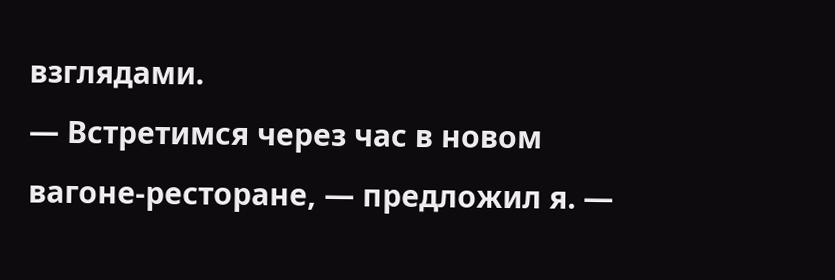взглядами.
— Встретимся через час в новом вагоне-ресторане, — предложил я. —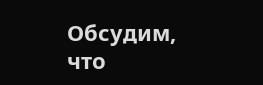Обсудим, что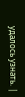удалось узнать. |